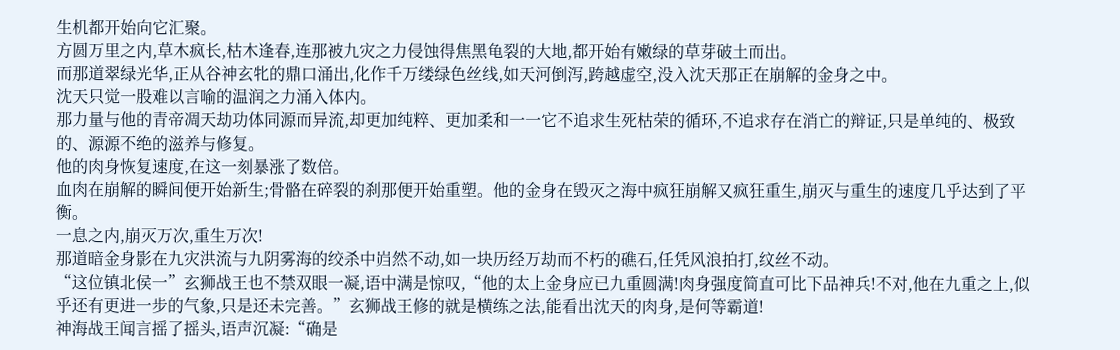生机都开始向它汇聚。
方圆万里之内,草木疯长,枯木逢春,连那被九灾之力侵蚀得焦黑龟裂的大地,都开始有嫩绿的草芽破土而出。
而那道翠绿光华,正从谷神玄牝的鼎口涌出,化作千万缕绿色丝线,如天河倒泻,跨越虚空,没入沈天那正在崩解的金身之中。
沈天只觉一股难以言喻的温润之力涌入体内。
那力量与他的青帝凋天劫功体同源而异流,却更加纯粹、更加柔和一一它不追求生死枯荣的循环,不追求存在消亡的辩证,只是单纯的、极致的、源源不绝的滋养与修复。
他的肉身恢复速度,在这一刻暴涨了数倍。
血肉在崩解的瞬间便开始新生;骨骼在碎裂的刹那便开始重塑。他的金身在毁灭之海中疯狂崩解又疯狂重生,崩灭与重生的速度几乎达到了平衡。
一息之内,崩灭万次,重生万次!
那道暗金身影在九灾洪流与九阴雾海的绞杀中岿然不动,如一块历经万劫而不朽的礁石,任凭风浪拍打,纹丝不动。
“这位镇北侯一”玄狮战王也不禁双眼一凝,语中满是惊叹,“他的太上金身应已九重圆满!肉身强度简直可比下品神兵!不对,他在九重之上,似乎还有更进一步的气象,只是还未完善。”玄狮战王修的就是横练之法,能看出沈天的肉身,是何等霸道!
神海战王闻言摇了摇头,语声沉凝:“确是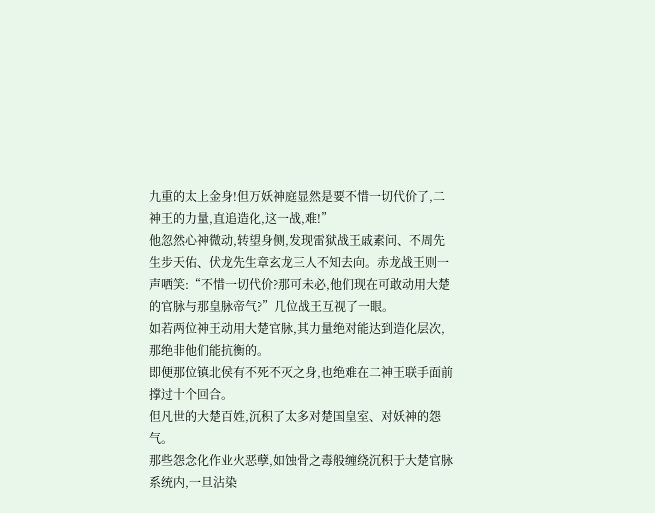九重的太上金身!但万妖神庭显然是要不惜一切代价了,二神王的力量,直追造化,这一战,难!”
他忽然心神微动,转望身侧,发现雷狱战王戚素问、不周先生步天佑、伏龙先生章玄龙三人不知去向。赤龙战王则一声哂笑:“不惜一切代价?那可未必,他们现在可敢动用大楚的官脉与那皇脉帝气?”几位战王互视了一眼。
如若两位神王动用大楚官脉,其力量绝对能达到造化层次,那绝非他们能抗衡的。
即便那位镇北侯有不死不灭之身,也绝难在二神王联手面前撑过十个回合。
但凡世的大楚百姓,沉积了太多对楚国皇室、对妖神的怨气。
那些怨念化作业火恶孽,如蚀骨之毒般缠绕沉积于大楚官脉系统内,一旦沾染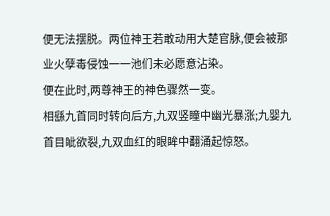便无法摆脱。两位神王若敢动用大楚官脉,便会被那业火孽毒侵蚀一一池们未必愿意沾染。
便在此时,两尊神王的神色骤然一变。
相繇九首同时转向后方,九双竖瞳中幽光暴涨;九婴九首目眦欲裂,九双血红的眼眸中翻涌起惊怒。